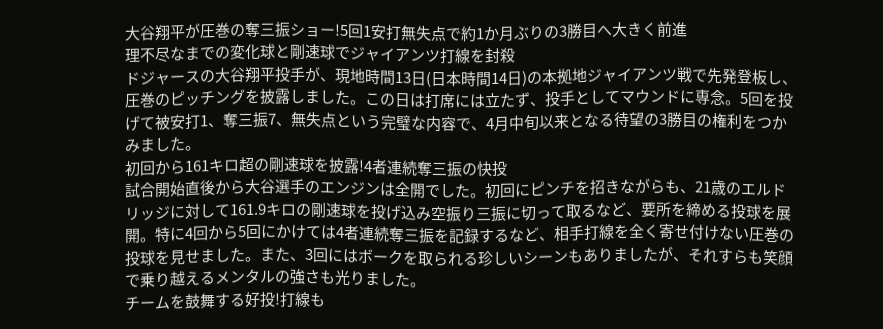大谷翔平が圧巻の奪三振ショー!5回1安打無失点で約1か月ぶりの3勝目へ大きく前進
理不尽なまでの変化球と剛速球でジャイアンツ打線を封殺
ドジャースの大谷翔平投手が、現地時間13日(日本時間14日)の本拠地ジャイアンツ戦で先発登板し、圧巻のピッチングを披露しました。この日は打席には立たず、投手としてマウンドに専念。5回を投げて被安打1、奪三振7、無失点という完璧な内容で、4月中旬以来となる待望の3勝目の権利をつかみました。
初回から161キロ超の剛速球を披露!4者連続奪三振の快投
試合開始直後から大谷選手のエンジンは全開でした。初回にピンチを招きながらも、21歳のエルドリッジに対して161.9キロの剛速球を投げ込み空振り三振に切って取るなど、要所を締める投球を展開。特に4回から5回にかけては4者連続奪三振を記録するなど、相手打線を全く寄せ付けない圧巻の投球を見せました。また、3回にはボークを取られる珍しいシーンもありましたが、それすらも笑顔で乗り越えるメンタルの強さも光りました。
チームを鼓舞する好投!打線も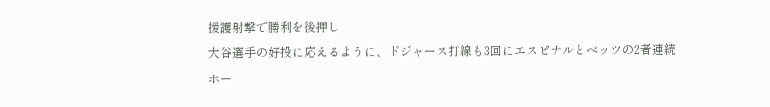援護射撃で勝利を後押し
大谷選手の好投に応えるように、ドジャース打線も3回にエスピナルとベッツの2者連続ホー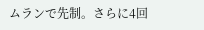ムランで先制。さらに4回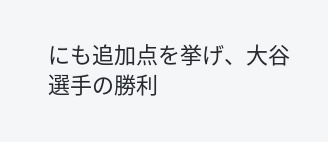にも追加点を挙げ、大谷選手の勝利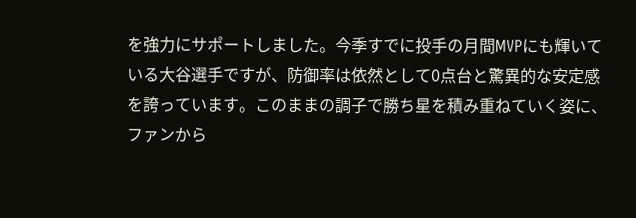を強力にサポートしました。今季すでに投手の月間MVPにも輝いている大谷選手ですが、防御率は依然として0点台と驚異的な安定感を誇っています。このままの調子で勝ち星を積み重ねていく姿に、ファンから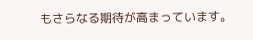もさらなる期待が高まっています。